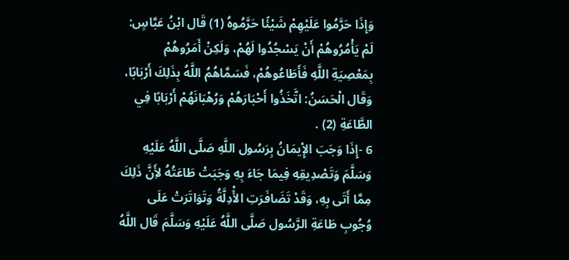وَإِذَا حَرَّمُوا عَلَيْهِمْ شَيْئًا حَرَّمُوهُ (1) قَال ابْنُ عَبَّاسٍ: لَمْ يَأْمُرُوهُمْ أَنْ يَسْجُدُوا لَهُمْ، وَلَكِنْ أَمَرُوهُمْ بِمَعْصِيَةِ اللَّهِ فَأَطَاعُوهُمْ، فَسَمَّاهُمُ اللَّهُ بِذَلِكَ أَرْبَابًا، وَقَال الْحَسَنُ: اتَّخَذُوا أَحْبَارَهُمْ وَرُهْبَانَهُمْ أَرْبَابًا فِي الطَّاعَةِ (2) .
6 -إِذَا وَجَبَ الإِْيمَانُ بِرَسُول اللَّهِ صَلَّى اللَّهُ عَلَيْهِ وَسَلَّمَ وَتَصْدِيقِهِ فِيمَا جَاءَ بِهِ وَجَبَتْ طَاعَتُهُ لأَِنَّ ذَلِكَ مِمَّا أَتَى بِهِ، وَقَدْ تَضَافَرَتِ الأَْدِلَّةُ وَتَوَاتَرَتْ عَلَى وُجُوبِ طَاعَةِ الرَّسُول صَلَّى اللَّهُ عَلَيْهِ وَسَلَّمَ قَال اللَّهُ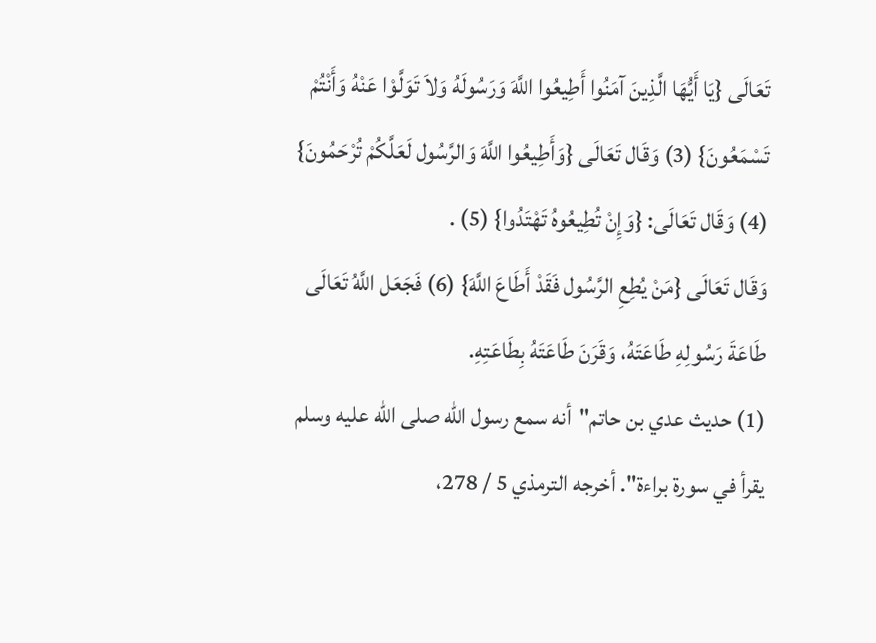تَعَالَى {يَا أَيُّهَا الَّذِينَ آمَنُوا أَطِيعُوا اللَّهَ وَرَسُولَهُ وَلاَ تَوَلَّوْا عَنْهُ وَأَنْتُمْ تَسْمَعُونَ} (3) وَقَال تَعَالَى {وَأَطِيعُوا اللَّهَ وَالرَّسُول لَعَلَّكُمْ تُرْحَمُونَ} (4) وَقَال تَعَالَى: {وَإِنْ تُطِيعُوهُ تَهْتَدُوا} (5) .
وَقَال تَعَالَى {مَنْ يُطِعِ الرَّسُول فَقَدْ أَطَاعَ اللَّهَ} (6) فَجَعَل اللَّهُ تَعَالَى طَاعَةَ رَسُولِهِ طَاعَتَهُ، وَقَرَنَ طَاعَتَهُ بِطَاعَتِهِ.
(1) حديث عدي بن حاتم"أنه سمع رسول الله صلى الله عليه وسلم يقرأ في سورة براءة". أخرجه الترمذي 5 / 278،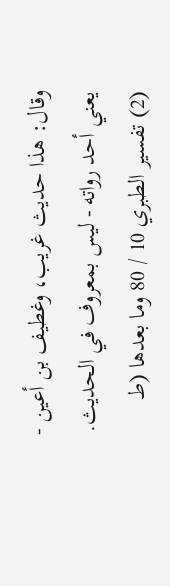وقال: هذا حديث غريب، وغطيف بن أعين - يعني أحد رواته - ليس بمعروف في الحديث.
(2) تفسير الطبري 10 / 80 وما بعدها (ط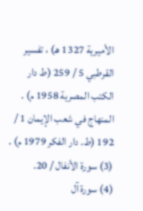الأميرية 1327 هـ) ، تفسير القرطبي 5 / 259 (ط دار الكتب المصرية 1958 م) . المنهاج في شعب الإيمان 1 / 192 (ط. دار الفكر 1979 م) .
(3) سورة الأنفال / 20.
(4) سورة آل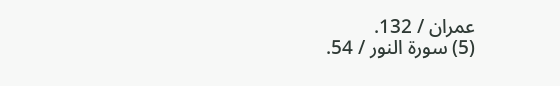عمران / 132.
(5) سورة النور / 54.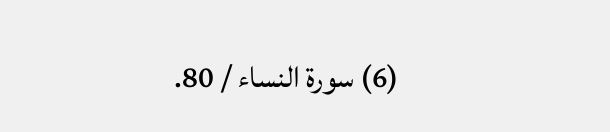(6) سورة النساء / 80.